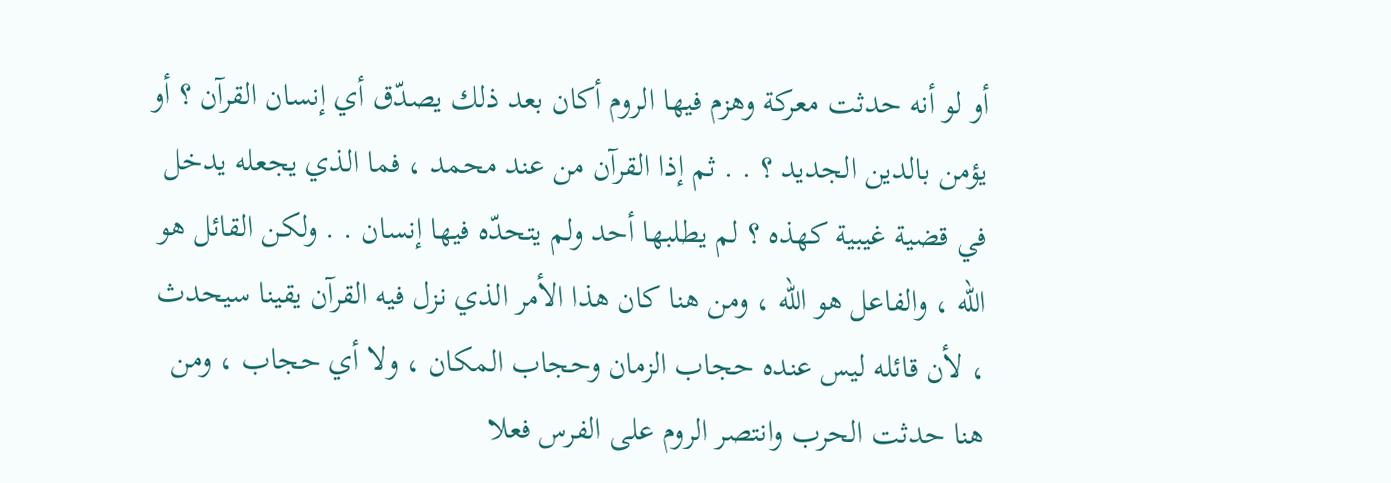أو لو أنه حدثت معركة وهزم فيها الروم أكان بعد ذلك يصدّق أي إنسان القرآن ؟ أو يؤمن بالدين الجديد ؟ . . ثم إذا القرآن من عند محمد ، فما الذي يجعله يدخل في قضية غيبية كهذه ؟ لم يطلبها أحد ولم يتحدّه فيها إنسان . . ولكن القائل هو اللّه ، والفاعل هو اللّه ، ومن هنا كان هذا الأمر الذي نزل فيه القرآن يقينا سيحدث ، لأن قائله ليس عنده حجاب الزمان وحجاب المكان ، ولا أي حجاب ، ومن هنا حدثت الحرب وانتصر الروم على الفرس فعلا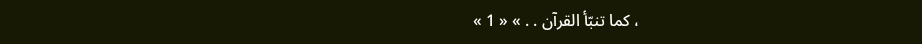، كما تنبّأ القرآن . . » « 1 »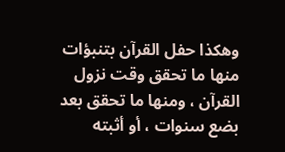وهكذا حفل القرآن بتنبؤات منها ما تحقق وقت نزول القرآن ، ومنها ما تحقق بعد بضع سنوات ، أو أثبته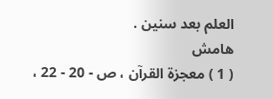العلم بعد سنين .
هامش
( 1 ) معجزة القرآن ، ص - 20 - 22 ،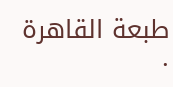طبعة القاهرة .